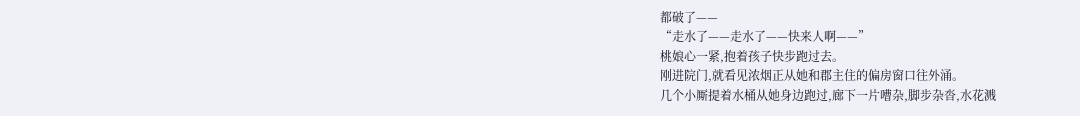都破了——
“走水了——走水了——快来人啊——”
桃娘心一紧,抱着孩子快步跑过去。
刚进院门,就看见浓烟正从她和郡主住的偏房窗口往外涌。
几个小厮提着水桶从她身边跑过,廊下一片嘈杂,脚步杂沓,水花溅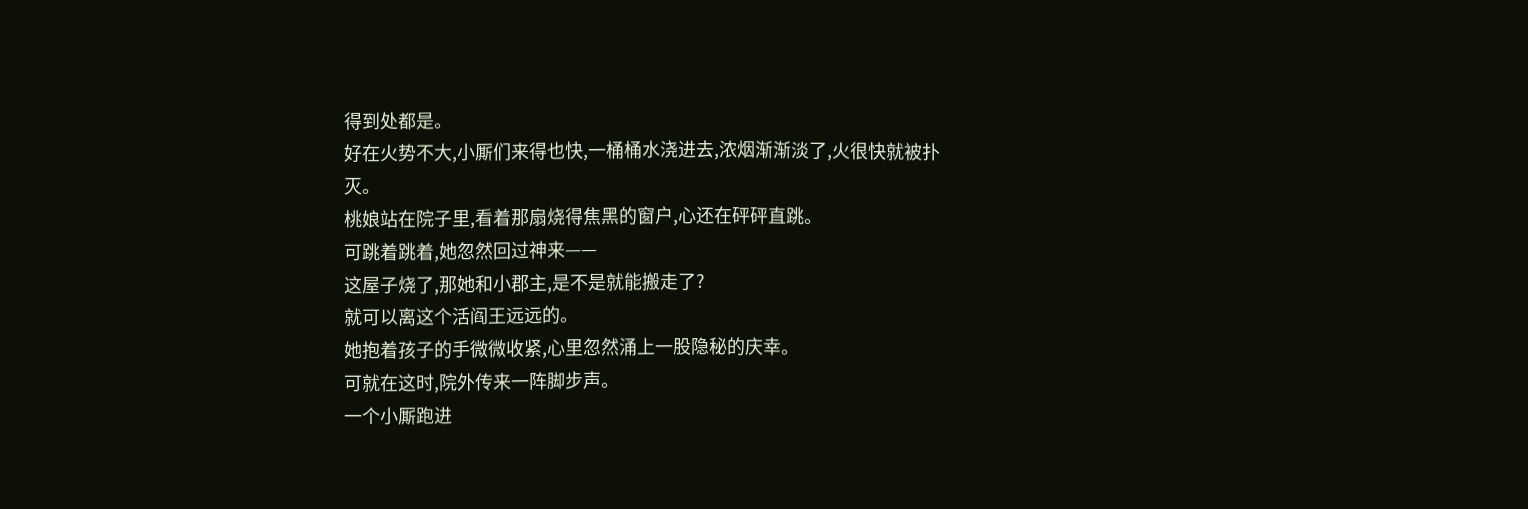得到处都是。
好在火势不大,小厮们来得也快,一桶桶水浇进去,浓烟渐渐淡了,火很快就被扑灭。
桃娘站在院子里,看着那扇烧得焦黑的窗户,心还在砰砰直跳。
可跳着跳着,她忽然回过神来——
这屋子烧了,那她和小郡主,是不是就能搬走了?
就可以离这个活阎王远远的。
她抱着孩子的手微微收紧,心里忽然涌上一股隐秘的庆幸。
可就在这时,院外传来一阵脚步声。
一个小厮跑进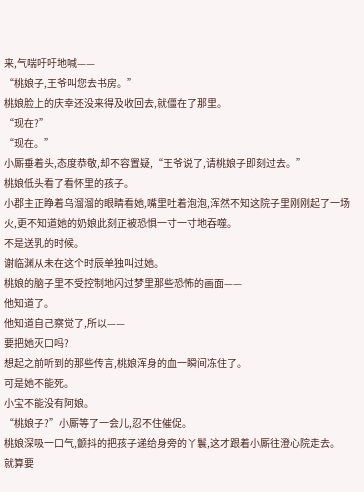来,气喘吁吁地喊——
“桃娘子,王爷叫您去书房。”
桃娘脸上的庆幸还没来得及收回去,就僵在了那里。
“现在?”
“现在。”
小厮垂着头,态度恭敬,却不容置疑,“王爷说了,请桃娘子即刻过去。”
桃娘低头看了看怀里的孩子。
小郡主正睁着乌溜溜的眼睛看她,嘴里吐着泡泡,浑然不知这院子里刚刚起了一场火,更不知道她的奶娘此刻正被恐惧一寸一寸地吞噬。
不是送乳的时候。
谢临渊从未在这个时辰单独叫过她。
桃娘的脑子里不受控制地闪过梦里那些恐怖的画面——
他知道了。
他知道自己察觉了,所以——
要把她灭口吗?
想起之前听到的那些传言,桃娘浑身的血一瞬间冻住了。
可是她不能死。
小宝不能没有阿娘。
“桃娘子?”小厮等了一会儿,忍不住催促。
桃娘深吸一口气,颤抖的把孩子递给身旁的丫鬟,这才跟着小厮往澄心院走去。
就算要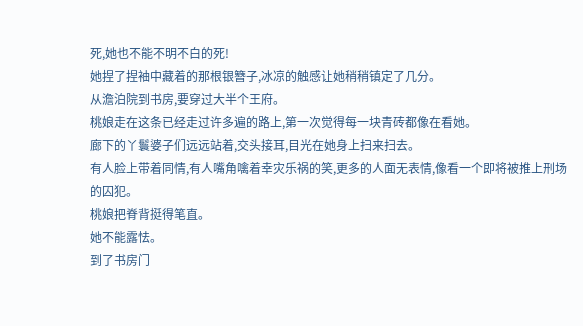死,她也不能不明不白的死!
她捏了捏袖中藏着的那根银簪子,冰凉的触感让她稍稍镇定了几分。
从澹泊院到书房,要穿过大半个王府。
桃娘走在这条已经走过许多遍的路上,第一次觉得每一块青砖都像在看她。
廊下的丫鬟婆子们远远站着,交头接耳,目光在她身上扫来扫去。
有人脸上带着同情,有人嘴角噙着幸灾乐祸的笑,更多的人面无表情,像看一个即将被推上刑场的囚犯。
桃娘把脊背挺得笔直。
她不能露怯。
到了书房门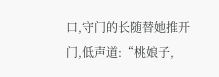口,守门的长随替她推开门,低声道:“桃娘子,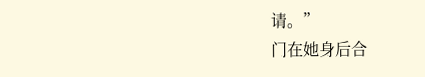请。”
门在她身后合